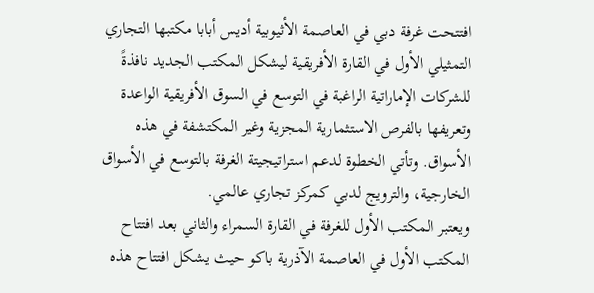افتتحت غرفة دبي في العاصمة الأثيوبية أديس أبابا مكتبها التجاري التمثيلي الأول في القارة الأفريقية ليشكل المكتب الجديد نافذةً للشركات الإماراتية الراغبة في التوسع في السوق الأفريقية الواعدة وتعريفها بالفرص الاستثمارية المجزية وغير المكتشفة في هذه الأسواق. وتأتي الخطوة لدعم استراتيجيتة الغرفة بالتوسع في الأسواق الخارجية، والترويج لدبي كمركز تجاري عالمي.
ويعتبر المكتب الأول للغرفة في القارة السمراء والثاني بعد افتتاح المكتب الأول في العاصمة الآذرية باكو حيث يشكل افتتاح هذه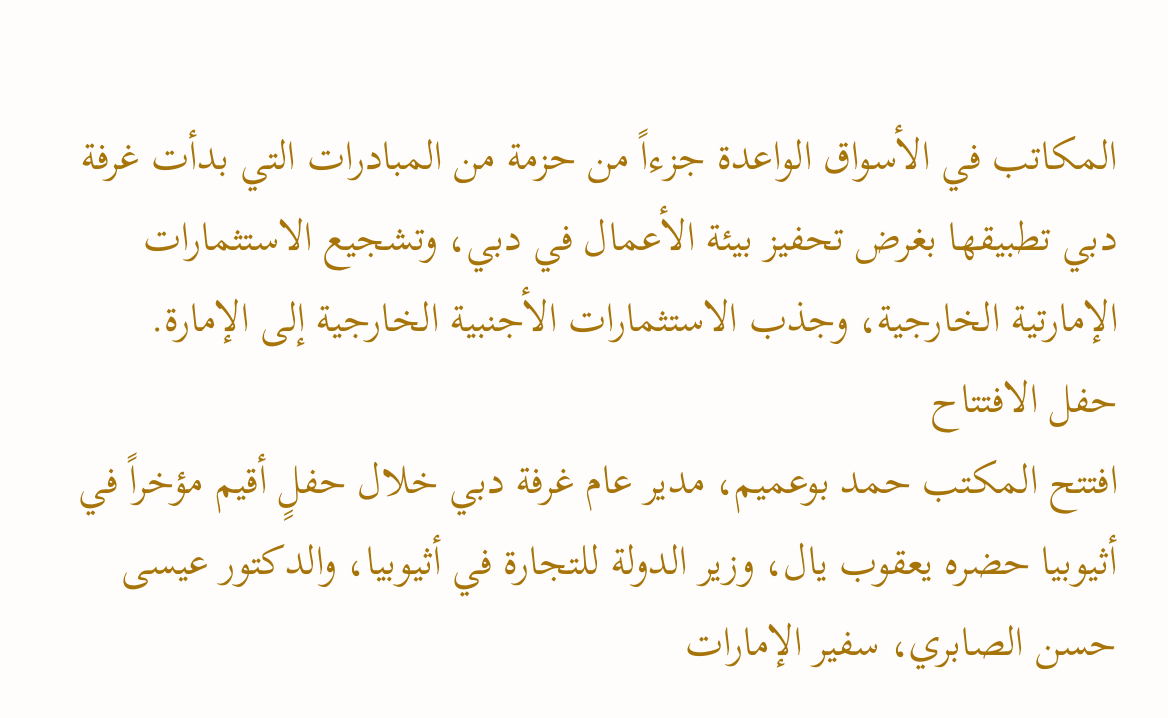المكاتب في الأسواق الواعدة جزءاً من حزمة من المبادرات التي بدأت غرفة دبي تطبيقها بغرض تحفيز بيئة الأعمال في دبي، وتشجيع الاستثمارات الإمارتية الخارجية، وجذب الاستثمارات الأجنبية الخارجية إلى الإمارة.
حفل الافتتاح
افتتح المكتب حمد بوعميم، مدير عام غرفة دبي خلال حفلٍ أقيم مؤخراً في أثيوبيا حضره يعقوب يال، وزير الدولة للتجارة في أثيوبيا، والدكتور عيسى حسن الصابري، سفير الإمارات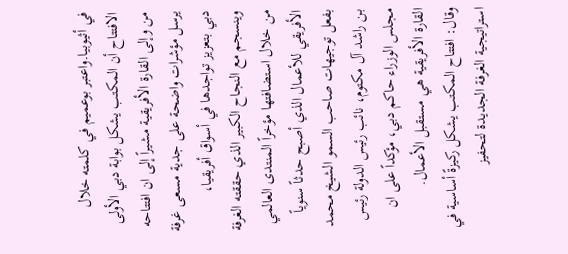في أثيوبيا.واعتبر بوعميم في كلمته خلال الافتتاح أن المكتب يشكل بوابة دبي الأولى من وإلى القارة الأفريقية مشيراً إلى ان افتتاحه يرسل مؤشرات واضحة على جدية مسعى غرفة دبي بتعزيز تواجدها في أسواق أفريقيا، وينسجم مع النجاح الكبير الذي حققته الغرفة من خلال استضافتها مؤخراً المنتدى العالمي الأفريقي للأعمال الذي أصبح حدثاً سنوياً بفعل توجيهات صاحب السمو الشيخ محمد بن راشد آل مكتوم، نائب رئيس الدولة رئيس مجلس الوزراء حاكم دبي، مؤكداً على ان القارة الأفريقية هي مستقبل الأعمال.
وقال: افتتاح المكتب يشكل ركيزةً أساسية في استراتيجية الغرفة الجديدة لتحفيز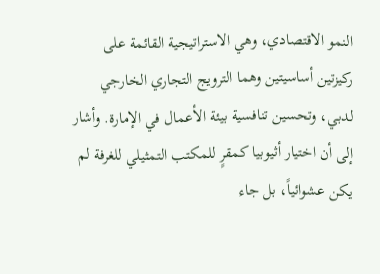النمو الاقتصادي، وهي الاستراتيجية القائمة على ركيزتين أساسيتين وهما الترويج التجاري الخارجي لدبي، وتحسين تنافسية بيئة الأعمال في الإمارة. وأشار إلى أن اختيار أثيوبيا كمقرٍ للمكتب التمثيلي للغرفة لم يكن عشوائياً، بل جاء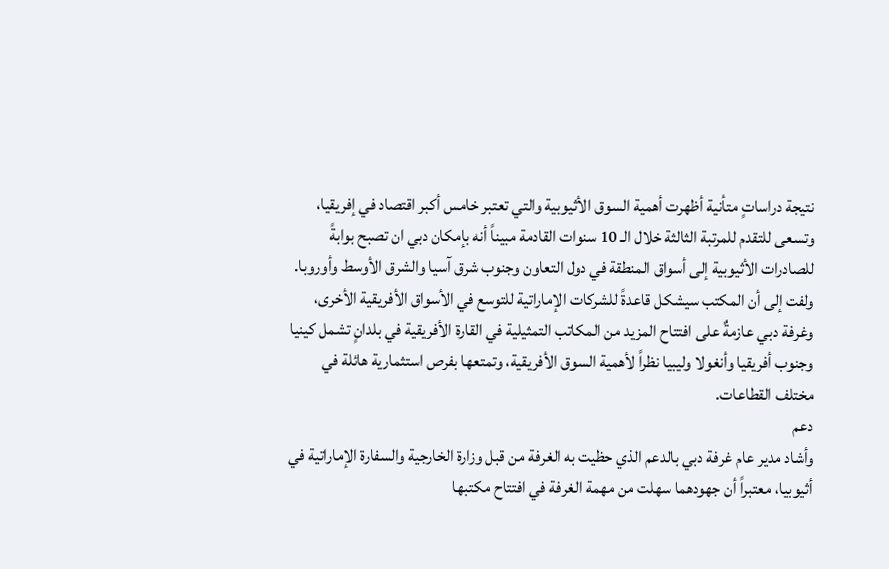نتيجة دراساتٍ متأنية أظهرت أهمية السوق الأثيوبية والتي تعتبر خامس أكبر اقتصاد في إفريقيا، وتسعى للتقدم للمرتبة الثالثة خلال الـ 10 سنوات القادمة مبيناً أنه بإمكان دبي ان تصبح بوابةً للصادرات الأثيوبية إلى أسواق المنطقة في دول التعاون وجنوب شرق آسيا والشرق الأوسط وأوروبا. ولفت إلى أن المكتب سيشكل قاعدةً للشركات الإماراتية للتوسع في الأسواق الأفريقية الأخرى، وغرفة دبي عازمةٌ على افتتاح المزيد من المكاتب التمثيلية في القارة الأفريقية في بلدانٍ تشمل كينيا وجنوب أفريقيا وأنغولا وليبيا نظراً لأهمية السوق الأفريقية، وتمتعها بفرص استثمارية هائلة في مختلف القطاعات.
دعم
وأشاد مدير عام غرفة دبي بالدعم الذي حظيت به الغرفة من قبل وزارة الخارجية والسفارة الإماراتية في أثيوبيا، معتبراً أن جهودهما سهلت من مهمة الغرفة في افتتاح مكتبها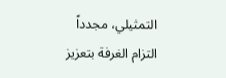التمثيلي، مجدداً التزام الغرفة بتعزيز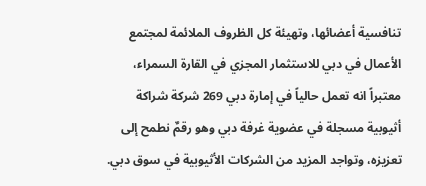تنافسية أعضائها، وتهيئة كل الظروف الملائمة لمجتمع الأعمال في دبي للاستثمار المجزي في القارة السمراء، معتبراً انه تعمل حالياً في إمارة دبي 269 شركة شراكة أثيوبية مسجلة في عضوية غرفة دبي وهو رقمٌ نطمح إلى تعزيزه، وتواجد المزيد من الشركات الأثيوبية في سوق دبي.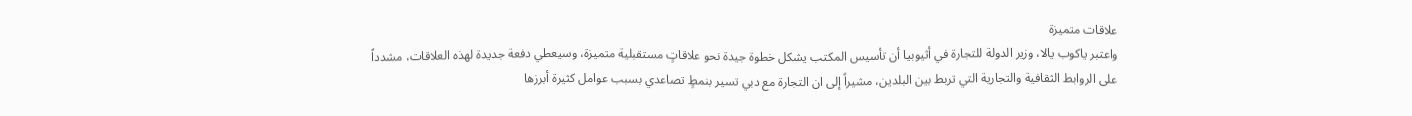علاقات متميزة
واعتبر ياكوب يالا، وزير الدولة للتجارة في أثيوبيا أن تأسيس المكتب يشكل خطوة جيدة نحو علاقاتٍ مستقبلية متميزة، وسيعطي دفعة جديدة لهذه العلاقات، مشدداً على الروابط الثقافية والتجارية التي تربط بين البلدين، مشيراً إلى ان التجارة مع دبي تسير بنمطٍ تصاعدي بسبب عوامل كثيرة أبرزها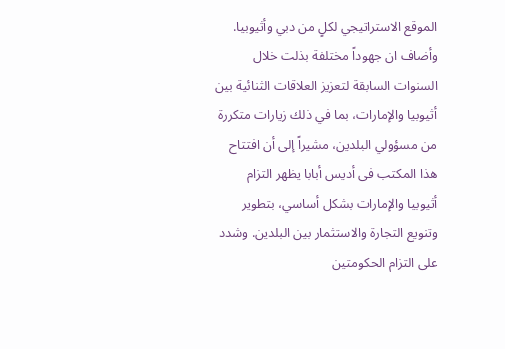الموقع الاستراتيجي لكلٍ من دبي وأثيوبيا.
وأضاف ان جهوداً مختلفة بذلت خلال السنوات السابقة لتعزيز العلاقات الثنائية بين أثيوبيا والإمارات، بما في ذلك زيارات متكررة من مسؤولي البلدين، مشيراً إلى أن افتتاح هذا المكتب فى أديس أبابا يظهر التزام أثيوبيا والإمارات بشكل أساسي، بتطوير وتنويع التجارة والاستثمار بين البلدين. وشدد على التزام الحكومتين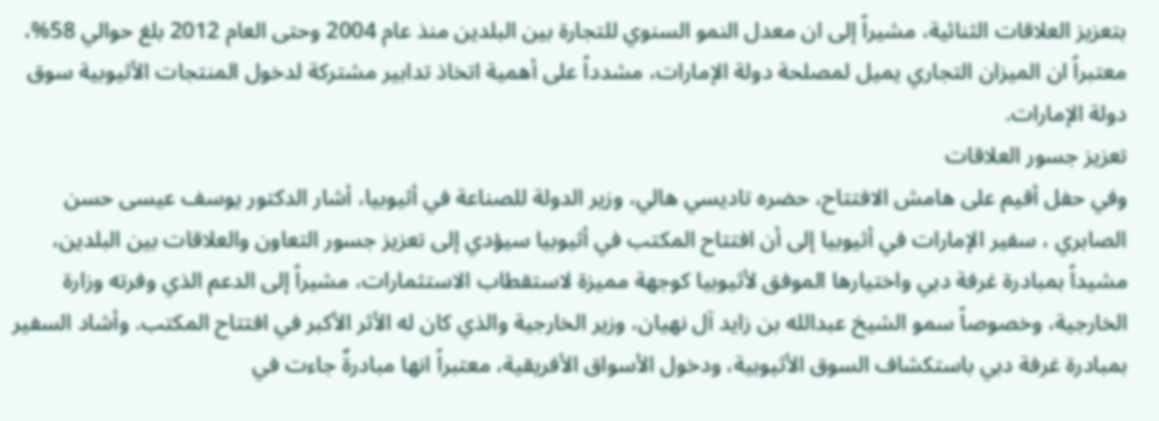بتعزيز العلاقات الثنائية، مشيراً إلى ان معدل النمو السنوي للتجارة بين البلدين منذ عام 2004 وحتى العام 2012 بلغ حوالي 58%، معتبراً ان الميزان التجاري يميل لمصلحة دولة الإمارات، مشدداً على أهمية اتخاذ تدابير مشتركة لدخول المنتجات الأثيوبية سوق دولة الإمارات.
تعزيز جسور العلاقات
وفي حفل أقيم على هامش الافتتاح، حضره تاديسي هالي، وزير الدولة للصناعة في أثيوبيا، أشار الدكتور يوسف عيسى حسن الصابري ، سفير الإمارات في أثيوبيا إلى أن افتتاح المكتب في أثيوبيا سيؤدي إلى تعزيز جسور التعاون والعلاقات بين البلدين، مشيداً بمبادرة غرفة دبي واختيارها الموفق لأثيوبيا كوجهة مميزة لاستقطاب الاستثمارات، مشيراً إلى الدعم الذي وفرته وزارة الخارجية، وخصوصاً سمو الشيخ عبدالله بن زايد آل نهيان، وزير الخارجية والذي كان له الأثر الأكبر في افتتاح المكتب. وأشاد السفير بمبادرة غرفة دبي باستكشاف السوق الأثيوبية، ودخول الأسواق الأفريقية، معتبراً انها مبادرةٌ جاءت في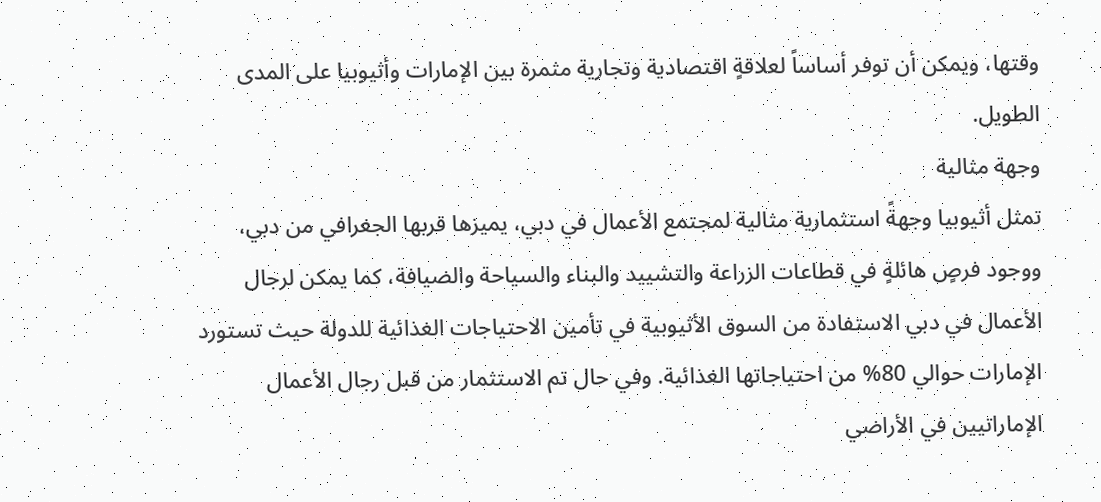وقتها، ويمكن أن توفر أساساً لعلاقةٍ اقتصادية وتجارية مثمرة بين الإمارات وأثيوبيا على المدى الطويل.
وجهة مثالية
تمثل أثيوبيا وجهةً استثمارية مثالية لمجتمع الأعمال في دبي، يميزها قربها الجغرافي من دبي، ووجود فرصٍ هائلةٍ في قطاعات الزراعة والتشييد والبناء والسياحة والضيافة، كما يمكن لرجال الأعمال في دبي الاستفادة من السوق الأثيوبية في تأمين الاحتياجات الغذائية للدولة حيث تستورد الإمارات حوالي 80% من احتياجاتها الغذائية. وفي حال تم الاستثمار من قبل رجال الأعمال الإماراتيين في الأراضي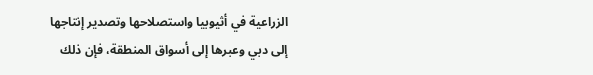الزراعية في أثيوبيا واستصلاحها وتصدير إنتاجها إلى دبي وعبرها إلى أسواق المنطقة، فإن ذلك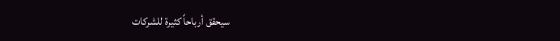سيحقق أرباحاً كثيرة للشركات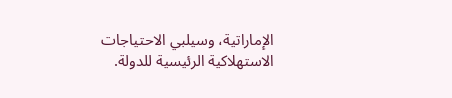الإماراتية، وسيلبي الاحتياجات الاستهلاكية الرئيسية للدولة.